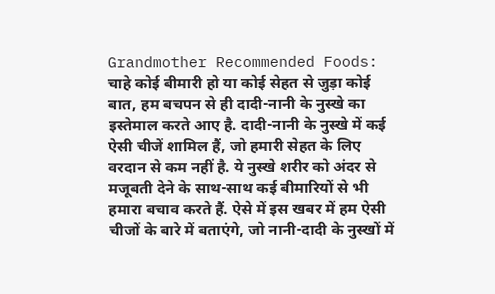Grandmother Recommended Foods: चाहे कोई बीमारी हो या कोई सेहत से जुड़ा कोई बात, हम बचपन से ही दादी-नानी के नुस्खे का इस्तेमाल करते आए है. दादी-नानी के नुस्खे में कई ऐसी चीजें शामिल हैं, जो हमारी सेहत के लिए वरदान से कम नहीं है. ये नुस्खे शरीर को अंदर से मजूबती देने के साथ-साथ कई बीमारियों से भी हमारा बचाव करते हैं. ऐसे में इस खबर में हम ऐसी चीजों के बारे में बताएंगे, जो नानी-दादी के नुस्खों में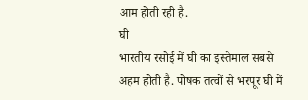आम होती रही है.
घी
भारतीय रसोई में घी का इस्तेमाल सबसे अहम होती है. पोषक तत्वों से भरपूर घी में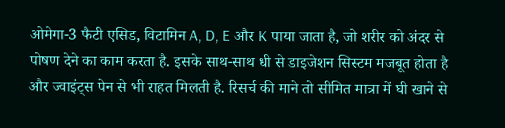ओमेगा-3 फैटी एसिड, विटामिन A, D, E और K पाया जाता है, जो शरीर को अंदर से पोषण देने का काम करता है. इसके साथ-साथ धी से डाइजेशन सिस्टम मजबूत होता है और ज्वाइंट्स पेन से भी राहत मिलती है. रिसर्च की माने तो सीमित मात्रा में घी खाने से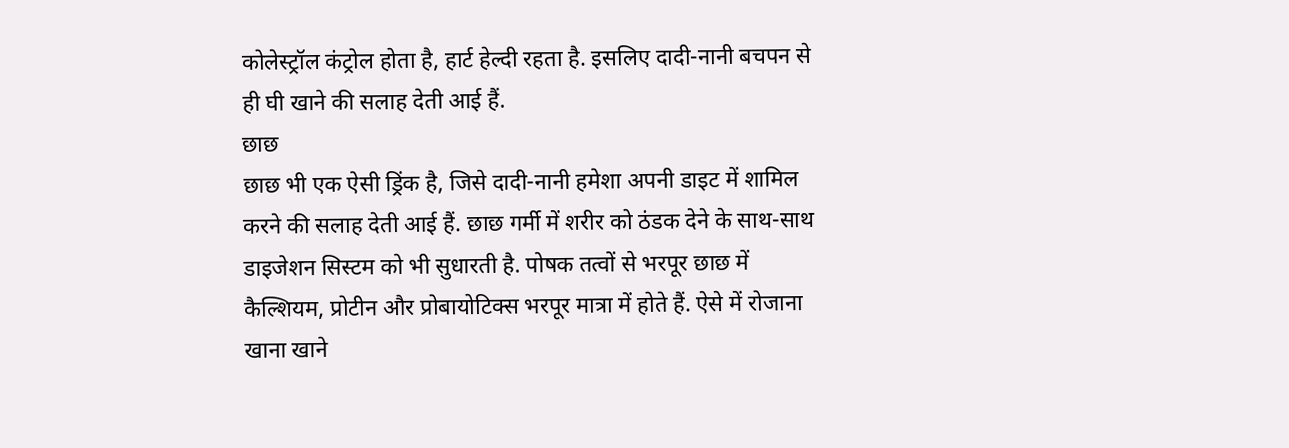कोलेस्ट्रॉल कंट्रोल होता है, हार्ट हेल्दी रहता है. इसलिए दादी-नानी बचपन से ही घी खाने की सलाह देती आई हैं.
छाछ
छाछ भी एक ऐसी ड्रिंक है, जिसे दादी-नानी हमेशा अपनी डाइट में शामिल करने की सलाह देती आई हैं. छाछ गर्मी में शरीर को ठंडक देने के साथ-साथ डाइजेशन सिस्टम को भी सुधारती है. पोषक तत्वों से भरपूर छाछ में कैल्शियम, प्रोटीन और प्रोबायोटिक्स भरपूर मात्रा में होते हैं. ऐसे में रोजाना खाना खाने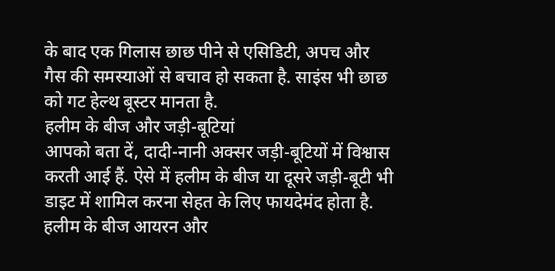के बाद एक गिलास छाछ पीने से एसिडिटी, अपच और गैस की समस्याओं से बचाव हो सकता है. साइंस भी छाछ को गट हेल्थ बूस्टर मानता है.
हलीम के बीज और जड़ी-बूटियां
आपको बता दें, दादी-नानी अक्सर जड़ी-बूटियों में विश्वास करती आई हैं. ऐसे में हलीम के बीज या दूसरे जड़ी-बूटी भी डाइट में शामिल करना सेहत के लिए फायदेमंद होता है. हलीम के बीज आयरन और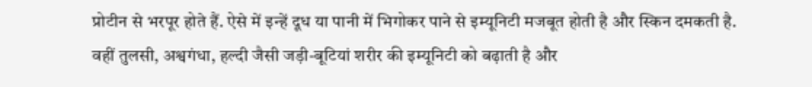प्रोटीन से भरपूर होते हैं. ऐसे में इन्हें दूध या पानी में भिगोकर पाने से इम्यूनिटी मजबूत होती है और स्किन दमकती है. वहीं तुलसी, अश्वगंधा, हल्दी जैसी जड़ी-बूटियां शरीर की इम्यूनिटी को बढ़ाती है और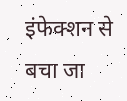इंफेक्शन से बचा जा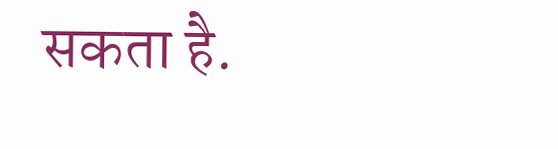सकता है.